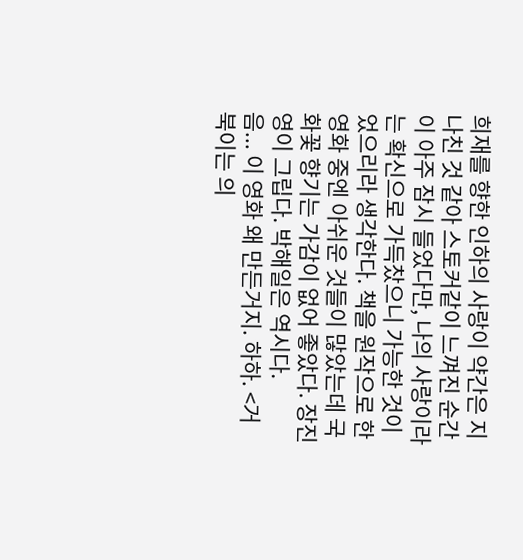희재를 향한 인하의 사랑이 약간은 지나친 것 같아 스토커같이 느껴진 순간이 아주 잠시 들었다만, 나의 사랑이라는 확신으로 가득찼으니 가능한 것이었으리라 생각한다. 책을 원작으로 한 영화 중엔 아쉬운 것들이 많았는데 국화꽃 향기는 가감이 없어 좋았다. 장진영이 그립다. 박해일은 역시다.
음... 이 영화 왜 만든거지. 하하. <거북이는 의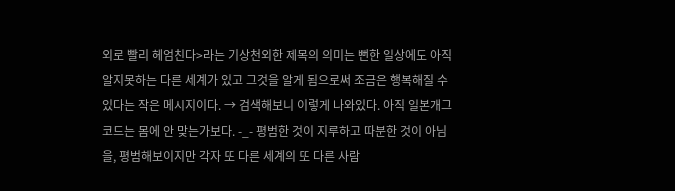외로 빨리 헤엄친다>라는 기상천외한 제목의 의미는 뻔한 일상에도 아직 알지못하는 다른 세계가 있고 그것을 알게 됨으로써 조금은 행복해질 수 있다는 작은 메시지이다. → 검색해보니 이렇게 나와있다. 아직 일본개그코드는 몸에 안 맞는가보다. -_- 평범한 것이 지루하고 따분한 것이 아님을, 평범해보이지만 각자 또 다른 세계의 또 다른 사람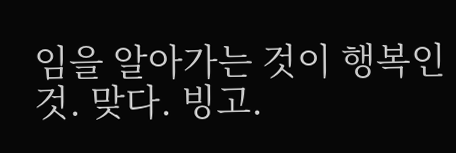임을 알아가는 것이 행복인 것. 맞다. 빙고.